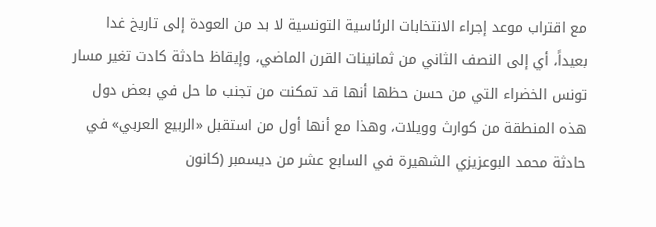مع اقتراب موعد إجراء الانتخابات الرئاسية التونسية لا بد من العودة إلى تاريخ غدا بعيداً، أي إلى النصف الثاني من ثمانينات القرن الماضي، وإيقاظ حادثة كادت تغير مسار تونس الخضراء التي من حسن حظها أنها قد تمكنت من تجنب ما حل في بعض دول هذه المنطقة من كوارث وويلات، وهذا مع أنها أول من استقبل «الربيع العربي» في حادثة محمد البوعزيزي الشهيرة في السابع عشر من ديسمبر (كانون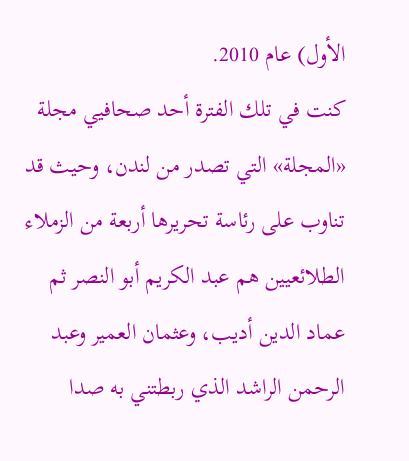الأول) عام 2010.
كنت في تلك الفترة أحد صحافيي مجلة «المجلة» التي تصدر من لندن، وحيث قد تناوب على رئاسة تحريرها أربعة من الزملاء الطلائعيين هم عبد الكريم أبو النصر ثم عماد الدين أديب، وعثمان العمير وعبد الرحمن الراشد الذي ربطتني به صدا